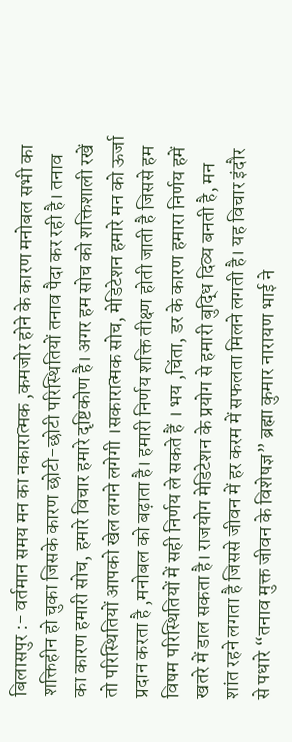बिलासपुर :- वर्तमान समय मन का नकारात्मक ,कमजोर होने के कारण मनोबल सभी का शक्तिहीन हो चुका जिसके कारण छोटी-छोटी परिस्थितियों तनाव पैदा कर रही है। तनाव का कारण हमारी सोच, हमारे विचार हमारे दृष्टिकोण है। अगर हम सोच को शक्तिशाली रखें तो परिस्थितियों आपको खेल लगने लगेगी ।सकारात्मक सोच, मेडिटेशन हमारे मन को ऊर्जा प्रदान करता है ,मनोबल को बढ़ाता है। हमारी निर्णय शक्ति तीक्ष्ण होती जाती है जिससे हम विषम परिस्थितियों में सही निर्णय ले सकते हैं । भय ,चिंता, डर के कारण हमारा निर्णय हमें खतरे में डाल सकता है। राजयोग मेडिटेशन के प्रयोग से हमारी बुद्धि दिव्य बनती है, मन शांत रहने लगता है जिससे जीवन में हर करम में सफलता मिलने लगती है। यह विचार इंदौर से पधारे “तनाव मुक्त जीवन के विशेषज्ञ” ब्रह्मा कुमार नारायण भाई ने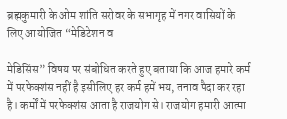ब्रह्मकुमारी के ओम शांति सरोवर के सभागृह में नगर वासियों के लिए आयोजित “मेडिटेशन व

मेडिसिंस” विषय पर संबोधित करते हुए बताया कि आज हमारे कर्म में परफेक्शंस नहीं है इसीलिए हर कर्म हमें भय, तनाव पैदा कर रहा है। कर्मों में परफेक्शंस आता है राजयोग से। राजयोग हमारी आत्मा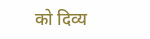को दिव्य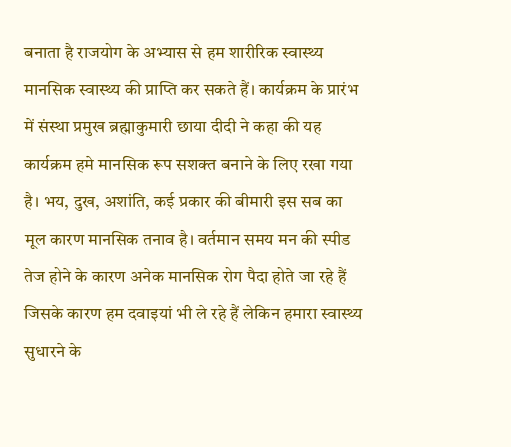बनाता है राजयोग के अभ्यास से हम शारीरिक स्वास्थ्य मानसिक स्वास्थ्य की प्राप्ति कर सकते हैं। कार्यक्रम के प्रारंभ में संस्था प्रमुख ब्रह्माकुमारी छाया दीदी ने कहा की यह कार्यक्रम हमे मानसिक रूप सशक्त बनाने के लिए रखा गया है। भय, दुख, अशांति, कई प्रकार की बीमारी इस सब का मूल कारण मानसिक तनाव है। वर्तमान समय मन की स्पीड तेज होने के कारण अनेक मानसिक रोग पैदा होते जा रहे हैं जिसके कारण हम दवाइयां भी ले रहे हैं लेकिन हमारा स्वास्थ्य सुधारने के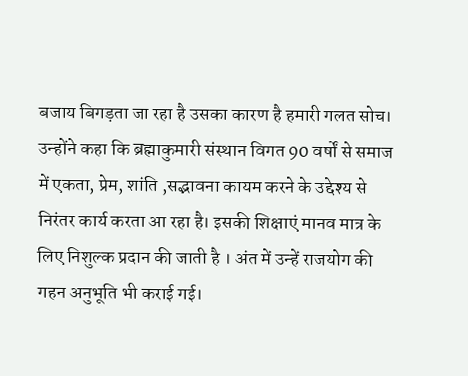बजाय बिगड़ता जा रहा है उसका कारण है हमारी गलत सोच। उन्होंने कहा कि ब्रह्माकुमारी संस्थान विगत 90 वर्षों से समाज में एकता, प्रेम, शांति ,सद्भावना कायम करने के उद्देश्य से निरंतर कार्य करता आ रहा है। इसकी शिक्षाएं मानव मात्र के लिए निशुल्क प्रदान की जाती है । अंत में उन्हें राजयोग की गहन अनुभूति भी कराई गई।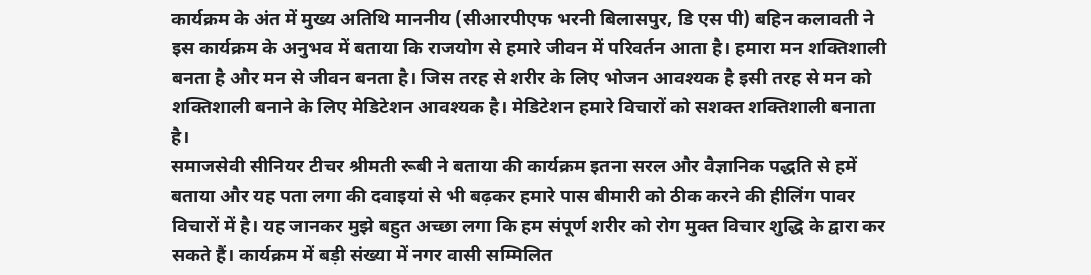कार्यक्रम के अंत में मुख्य अतिथि माननीय (सीआरपीएफ भरनी बिलासपुर, डि एस पी) बहिन कलावती ने इस कार्यक्रम के अनुभव में बताया कि राजयोग से हमारे जीवन में परिवर्तन आता है। हमारा मन शक्तिशाली बनता है और मन से जीवन बनता है। जिस तरह से शरीर के लिए भोजन आवश्यक है इसी तरह से मन को शक्तिशाली बनाने के लिए मेडिटेशन आवश्यक है। मेडिटेशन हमारे विचारों को सशक्त शक्तिशाली बनाता है।
समाजसेवी सीनियर टीचर श्रीमती रूबी ने बताया की कार्यक्रम इतना सरल और वैज्ञानिक पद्धति से हमें बताया और यह पता लगा की दवाइयां से भी बढ़कर हमारे पास बीमारी को ठीक करने की हीलिंग पावर विचारों में है। यह जानकर मुझे बहुत अच्छा लगा कि हम संपूर्ण शरीर को रोग मुक्त विचार शुद्धि के द्वारा कर सकते हैं। कार्यक्रम में बड़ी संख्या में नगर वासी सम्मिलित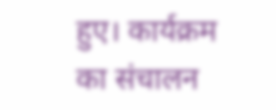हुए। कार्यक्रम का संचालन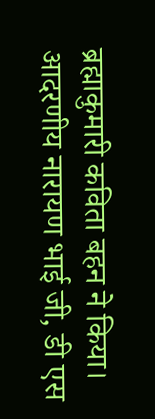ब्रह्माकुमारी कविता बहन ने किया।
आदरणीय नारायण भाई जी, डी एस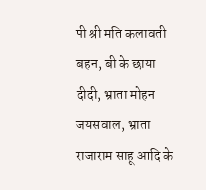पी श्री मति कलावती बहन, बी के छाया दीदी, भ्राता मोहन जयसवाल, भ्राता राजाराम साहू आदि के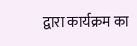द्वारा कार्यक्रम का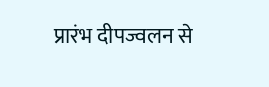प्रारंभ दीपज्वलन से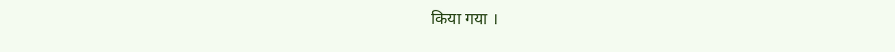किया गया ।